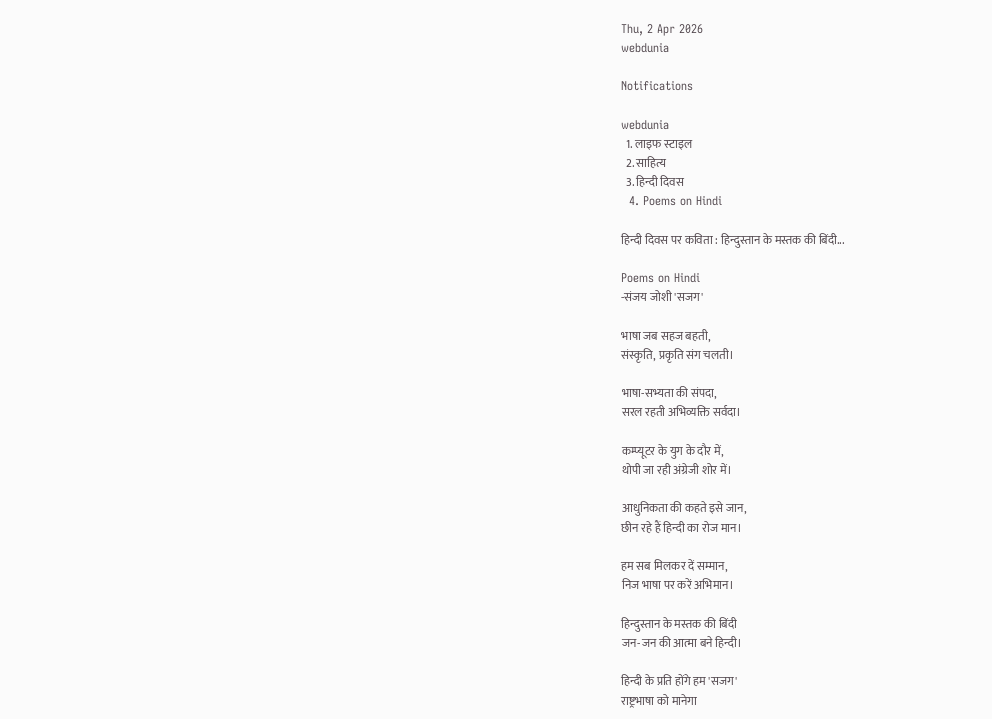Thu, 2 Apr 2026
webdunia

Notifications

webdunia
  1. लाइफ स्‍टाइल
  2. साहित्य
  3. हिन्दी दिवस
  4. Poems on Hindi

हिन्दी दिवस पर कविता : हिन्दुस्तान के मस्तक की बिंदी...

Poems on Hindi
-संजय जोशी 'सजग'

भाषा जब सहज बहती,
संस्कृति, प्रकृति संग चलती।

भाषा-सभ्यता की संपदा,
सरल रहती अभिव्यक्ति सर्वदा।

कम्प्यूटर के युग के दौर में,
थोपी जा रही अंग्रेजी शोर में।

आधुनिकता की कहते इसे जान,
छीन रहे हैं हिन्दी का रोज मान।

हम सब मिलकर दें सम्मान,
निज भाषा पर करें अभिमान।

हिन्दुस्तान के मस्तक की बिंदी
जन-जन की आत्मा बने हिन्दी।

हिन्दी के प्रति होंगे हम 'सजग'
राष्ट्रभाषा को मानेगा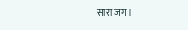सारा जग।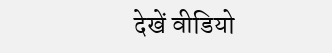देखें वीडियो